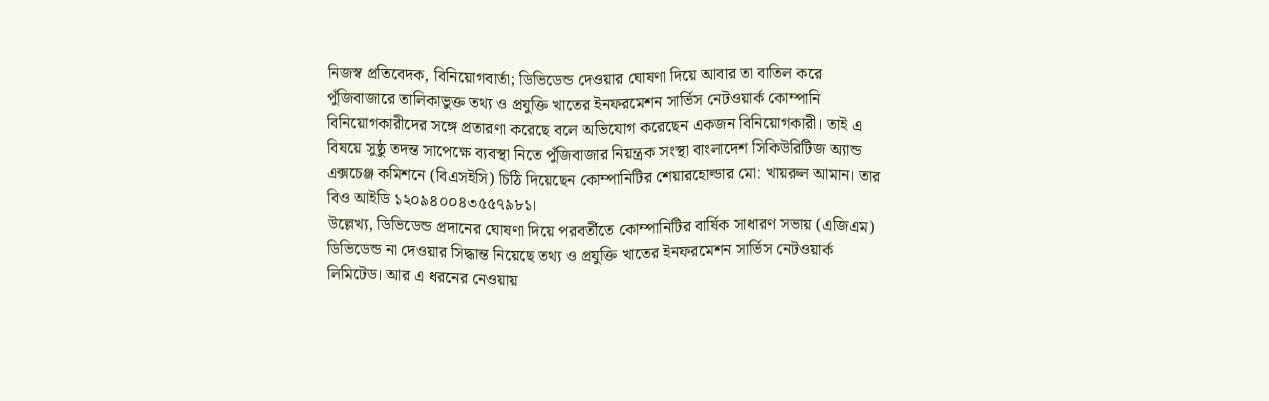নিজস্ব প্রতিবেদক, বিনিয়োগবার্তা; ডিভিডেন্ড দেওয়ার ঘোষণা দিয়ে আবার তা বাতিল করে পুঁজিবাজারে তালিকাভুক্ত তথ্য ও প্রযুক্তি খাতের ইনফরমেশন সার্ভিস নেটওয়ার্ক কোম্পানি বিনিয়োগকারীদের সঙ্গে প্রতারণা করেছে বলে অভিযোগ করেছেন একজন বিনিয়োগকারী। তাই এ বিষয়ে সুষ্ঠু তদন্ত সাপেক্ষে ব্যবস্থা নিতে পুঁজিবাজার নিয়ন্ত্রক সংস্থা বাংলাদেশ সিকিউরিটিজ অ্যান্ড এক্সচেঞ্জ কমিশনে (বিএসইসি) চিঠি দিয়েছেন কোম্পানিটির শেয়ারহোল্ডার মো: খায়রুল আমান। তার বিও আইডি ১২০৯৪০০৪৩৫৫৭৯৮১।
উল্লেখ্য, ডিভিডেন্ড প্রদানের ঘোষণা দিয়ে পরবর্তীতে কোম্পানিটির বার্ষিক সাধারণ সভায় (এজিএম) ডিভিডেন্ড না দেওয়ার সিদ্ধান্ত নিয়েছে তথ্য ও প্রযুক্তি খাতের ইনফরমেশন সার্ভিস নেটওয়ার্ক লিমিটেড। আর এ ধরনের নেওয়ায়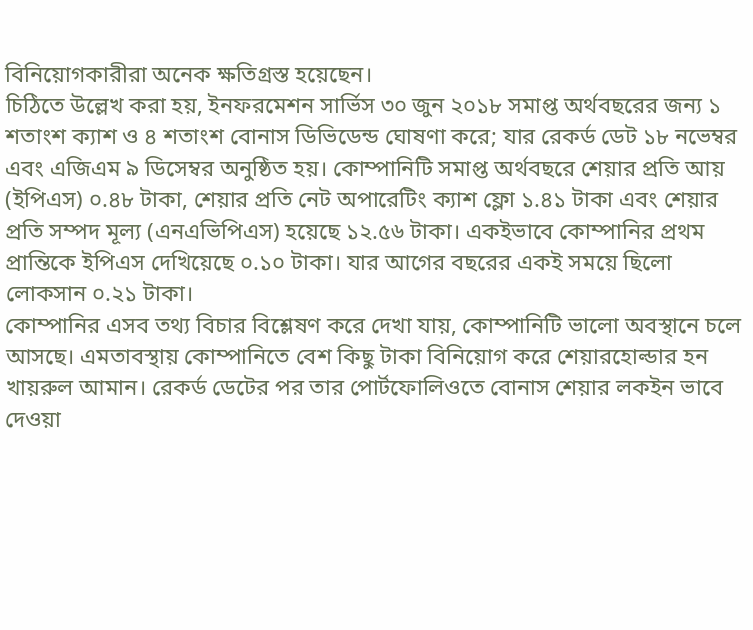বিনিয়োগকারীরা অনেক ক্ষতিগ্রস্ত হয়েছেন।
চিঠিতে উল্লেখ করা হয়, ইনফরমেশন সার্ভিস ৩০ জুন ২০১৮ সমাপ্ত অর্থবছরের জন্য ১ শতাংশ ক্যাশ ও ৪ শতাংশ বোনাস ডিভিডেন্ড ঘোষণা করে; যার রেকর্ড ডেট ১৮ নভেম্বর এবং এজিএম ৯ ডিসেম্বর অনুষ্ঠিত হয়। কোম্পানিটি সমাপ্ত অর্থবছরে শেয়ার প্রতি আয় (ইপিএস) ০.৪৮ টাকা, শেয়ার প্রতি নেট অপারেটিং ক্যাশ ফ্লো ১.৪১ টাকা এবং শেয়ার প্রতি সম্পদ মূল্য (এনএভিপিএস) হয়েছে ১২.৫৬ টাকা। একইভাবে কোম্পানির প্রথম প্রান্তিকে ইপিএস দেখিয়েছে ০.১০ টাকা। যার আগের বছরের একই সময়ে ছিলো লোকসান ০.২১ টাকা।
কোম্পানির এসব তথ্য বিচার বিশ্লেষণ করে দেখা যায়, কোম্পানিটি ভালো অবস্থানে চলে আসছে। এমতাবস্থায় কোম্পানিতে বেশ কিছু টাকা বিনিয়োগ করে শেয়ারহোল্ডার হন খায়রুল আমান। রেকর্ড ডেটের পর তার পোর্টফোলিওতে বোনাস শেয়ার লকইন ভাবে দেওয়া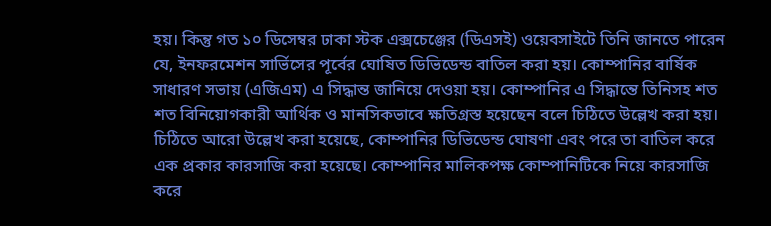হয়। কিন্তু গত ১০ ডিসেম্বর ঢাকা স্টক এক্সচেঞ্জের (ডিএসই) ওয়েবসাইটে তিনি জানতে পারেন যে, ইনফরমেশন সার্ভিসের পূর্বের ঘোষিত ডিভিডেন্ড বাতিল করা হয়। কোম্পানির বার্ষিক সাধারণ সভায় (এজিএম) এ সিদ্ধান্ত জানিয়ে দেওয়া হয়। কোম্পানির এ সিদ্ধান্তে তিনিসহ শত শত বিনিয়োগকারী আর্থিক ও মানসিকভাবে ক্ষতিগ্রস্ত হয়েছেন বলে চিঠিতে উল্লেখ করা হয়।
চিঠিতে আরো উল্লেখ করা হয়েছে, কোম্পানির ডিভিডেন্ড ঘোষণা এবং পরে তা বাতিল করে এক প্রকার কারসাজি করা হয়েছে। কোম্পানির মালিকপক্ষ কোম্পানিটিকে নিয়ে কারসাজি করে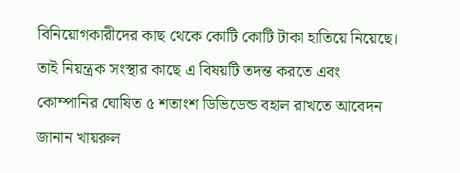বিনিয়োগকারীদের কাছ থেকে কোটি কোটি টাকা হাতিয়ে নিয়েছে। তাই নিয়ন্ত্রক সংস্থার কাছে এ বিষয়টি তদন্ত করতে এবং কোম্পানির ঘোষিত ৫ শতাংশ ডিভিডেন্ড বহাল রাখতে আবেদন জানান খায়রুল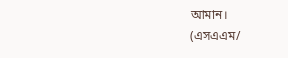আমান।
(এসএএম/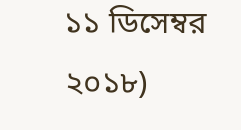১১ ডিসেম্বর ২০১৮)